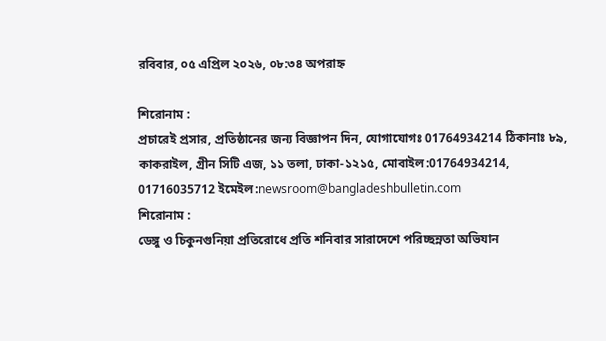রবিবার, ০৫ এপ্রিল ২০২৬, ০৮:৩৪ অপরাহ্ন

শিরোনাম :
প্রচারেই প্রসার, প্রতিষ্ঠানের জন্য বিজ্ঞাপন দিন, যোগাযোগঃ 01764934214 ঠিকানাঃ ৮৯, কাকরাইল, গ্রীন সিটি এজ, ১১ তলা, ঢাকা-১২১৫, মোবাইল:01764934214, 01716035712 ইমেইল:newsroom@bangladeshbulletin.com
শিরোনাম :
ডেঙ্গু ও চিকুনগুনিয়া প্রতিরোধে প্রতি শনিবার সারাদেশে পরিচ্ছন্নতা অভিযান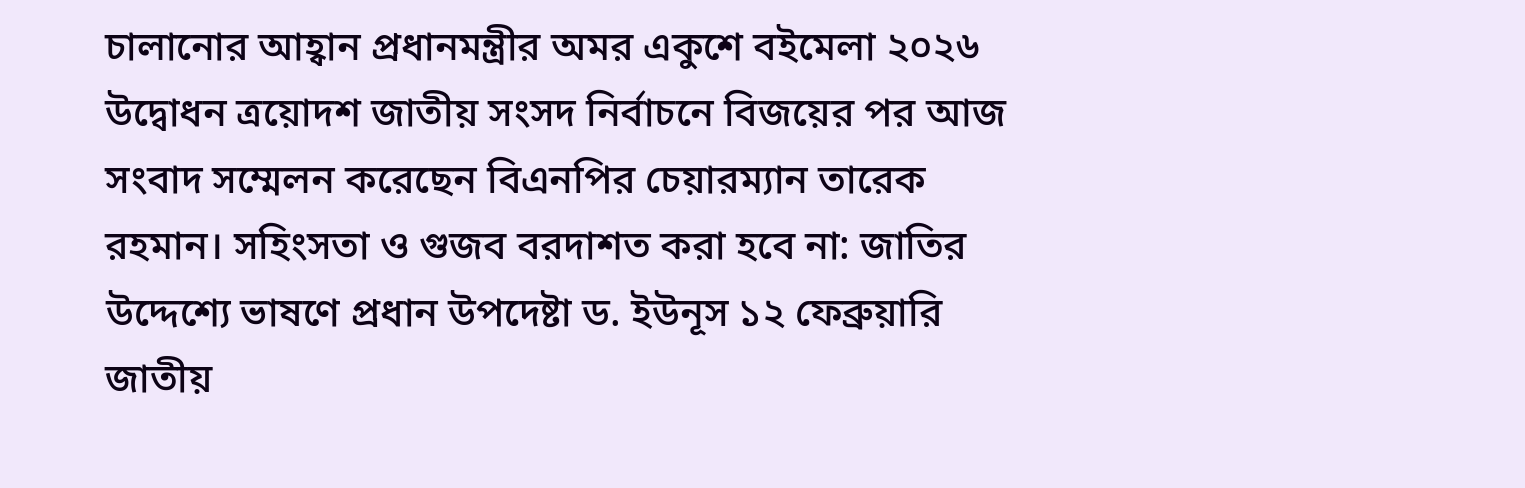চালানোর আহ্বান প্রধানমন্ত্রীর অমর একুশে বইমেলা ২০২৬ উদ্বোধন ত্রয়োদশ জাতীয় সংসদ নির্বাচনে বিজয়ের পর আজ সংবাদ সম্মেলন করেছেন বিএনপির চেয়ারম্যান তারেক রহমান। সহিংসতা ও গুজব বরদাশত করা হবে না: জাতির উদ্দেশ্যে ভাষণে প্রধান উপদেষ্টা ড. ইউনূস ১২ ফেব্রুয়ারি জাতীয়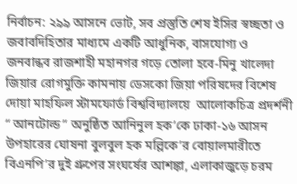নির্বাচন: ২৯৯ আসনে ভোট, সব প্রস্তুতি শেষ ইসির স্বচ্ছতা ও জবাবদিহিতার মাধ্যমে একটি আধুনিক, বাসযোগ্য ও জনবান্ধব রাজশাহী মহানগর গড়ে তোলা হবে-মিনু খালেদা জিয়ার রোগমুক্তি কামনায় ডেসকো জিয়া পরিষদের বিশেষ দোয়া মাহফিল স্টামফোর্ড বিশ্ববিদ্যালয়ে  আলোকচিত্র প্রদর্শনী “ আনটোল্ড” অনুষ্ঠিত আনিনুল হক’কে ঢাকা-১৬ আসন উপহারের ঘোষনা বুলবুল হক মল্লিকে’র বোয়ালমারীতে বিএনপি’র দুই গ্রুপের সংঘর্ষের আশঙ্কা, এলাকাজুড়ে চরম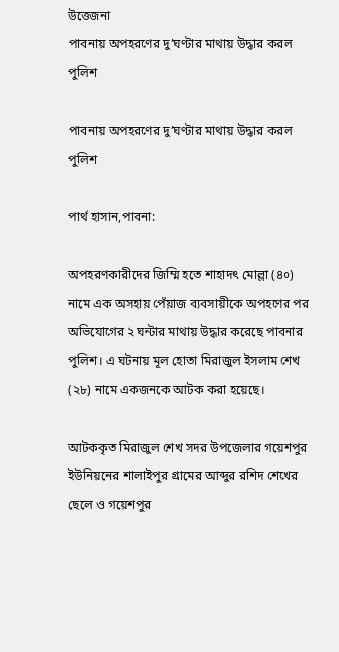উত্তেজনা
পাবনায় অপহরণের দু’ঘণ্টার মাথায় উদ্ধার করল পুলিশ

পাবনায় অপহরণের দু’ঘণ্টার মাথায় উদ্ধার করল পুলিশ

পার্থ হাসান,পাবনা:

অপহরণকারীদের জিম্মি হতে শাহাদৎ মোল্লা (৪০) নামে এক অসহায় পেঁয়াজ ব্যবসায়ীকে অপহণের পর অভিযোগের ২ ঘন্টার মাথায় উদ্ধার করেছে পাবনার পুলিশ। এ ঘটনায় মূল হোতা মিরাজুল ইসলাম শেখ (২৮) নামে একজনকে আটক করা হয়েছে।

আটককৃত মিরাজুল শেখ সদর উপজেলার গয়েশপুর ইউনিয়নের শালাইপুর গ্রামের আব্দুর রশিদ শেখের ছেলে ও গয়েশপুর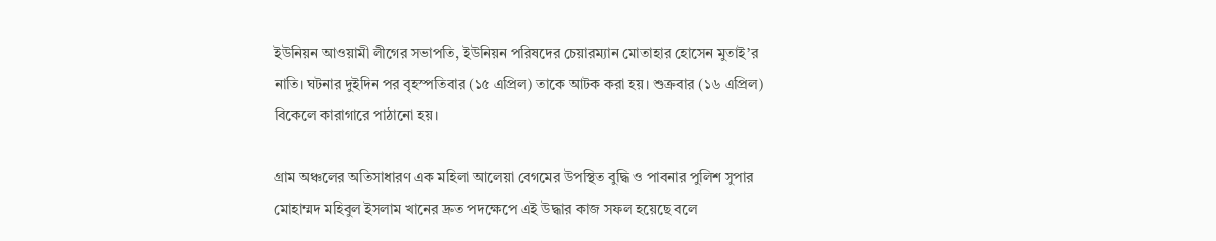ইউনিয়ন আওয়ামী লীগের সভাপতি, ইউনিয়ন পরিষদের চেয়ারম্যান মোতাহার হোসেন মুতাই’র নাতি। ঘটনার দুইদিন পর বৃহস্পতিবার (১৫ এপ্রিল) তাকে আটক করা হয়। শুক্রবার (১৬ এপ্রিল) বিকেলে কারাগারে পাঠানো হয়।

গ্রাম অঞ্চলের অতিসাধারণ এক মহিলা আলেয়া বেগমের উপস্থিত বুদ্ধি ও পাবনার পুলিশ সুপার মোহাম্মদ মহিবুল ইসলাম খানের দ্রুত পদক্ষেপে এই উদ্ধার কাজ সফল হয়েছে বলে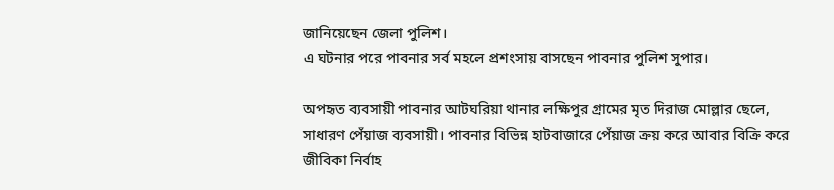জানিয়েছেন জেলা পুলিশ।
এ ঘটনার পরে পাবনার সর্ব মহলে প্রশংসায় বাসছেন পাবনার পুলিশ সুপার।

অপহৃত ব্যবসায়ী পাবনার আটঘরিয়া থানার লক্ষিপুর গ্রামের মৃত দিরাজ মোল্লার ছেলে, সাধারণ পেঁয়াজ ব্যবসায়ী। পাবনার বিভিন্ন হাটবাজারে পেঁয়াজ ক্রয় করে আবার বিক্রি করে জীবিকা নির্বাহ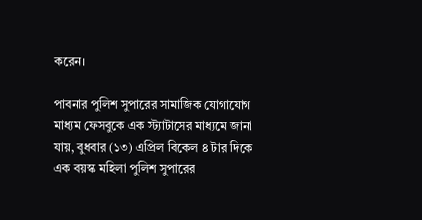করেন।

পাবনার পুলিশ সুপারের সামাজিক যোগাযোগ মাধ্যম ফেসবুকে এক স্ট্যাটাসের মাধ্যমে জানা যায়, বুধবার (১৩) এপ্রিল বিকেল ৪ টার দিকে এক বয়স্ক মহিলা পুলিশ সুপারের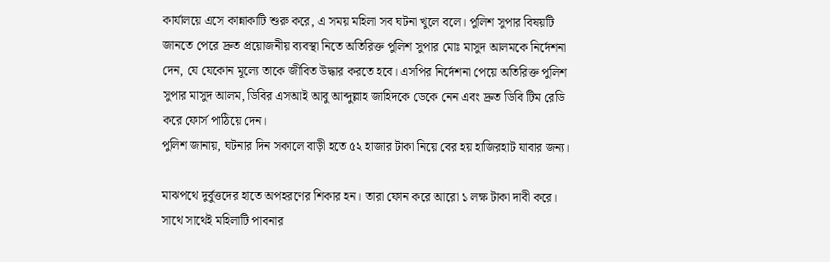কার্যালয়ে এসে কান্নাকাটি শুরু করে, এ সময় মহিলা সব ঘটনা খুলে বলে। পুলিশ সুপার বিষয়টি জানতে পেরে দ্রুত প্রয়োজনীয় ব্যবস্থা নিতে অতিরিক্ত পুলিশ সুপার মোঃ মাসুদ আলমকে নির্দেশনা দেন, যে যেকোন মূল্যে তাকে জীবিত উদ্ধার করতে হবে। এসপির নির্দেশনা পেয়ে অতিরিক্ত পুলিশ সুপার মাসুদ আলম, ডিবির এসআই আবু আব্দুল্লাহ জাহিদকে ডেকে নেন এবং দ্রুত ডিবি টিম রেডি করে ফোর্স পাঠিয়ে দেন।
পুলিশ জানায়, ঘটনার দিন সকালে বাড়ী হতে ৫২ হাজার টাকা নিয়ে বের হয় হাজিরহাট যাবার জন্য।

মাঝপথে দুর্বুত্তদের হাতে অপহরণের শিকার হন। তারা ফোন করে আরো ১ লক্ষ টাকা দাবী করে। সাথে সাথেই মহিলাটি পাবনার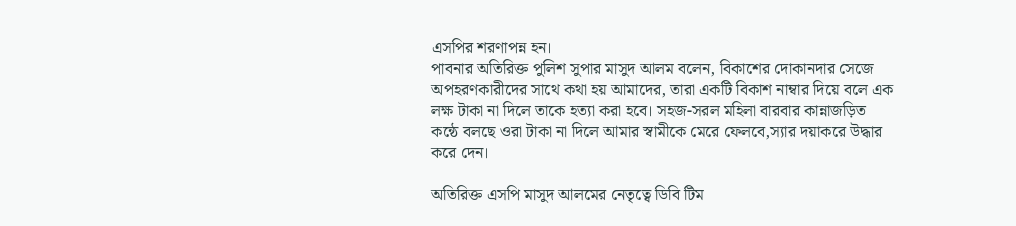এসপির শরণাপন্ন হন।
পাবনার অতিরিক্ত পুলিশ সুপার মাসুদ আলম বলেন, বিকাশের দোকানদার সেজে অপহরণকারীদের সাথে কথা হয় আমাদের, তারা একটি বিকাশ নাম্বার দিয়ে বলে এক লক্ষ টাকা না দিলে তাকে হত্যা করা হবে। সহজ-সরল মহিলা বারবার কান্নাজড়িত কন্ঠে বলছে ওরা টাকা না দিলে আমার স্বামীকে মেরে ফেলবে,স্যার দয়াকরে উদ্ধার করে দেন।

অতিরিক্ত এসপি মাসুদ আলমের নেতৃত্বে ডিবি টিম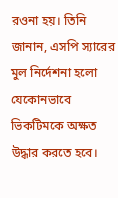রওনা হয়। তিনি জানান, এসপি স্যারের মুল নির্দেশনা হলো যেকোনভাবে ভিকটিমকে অক্ষত উদ্ধার করতে হবে।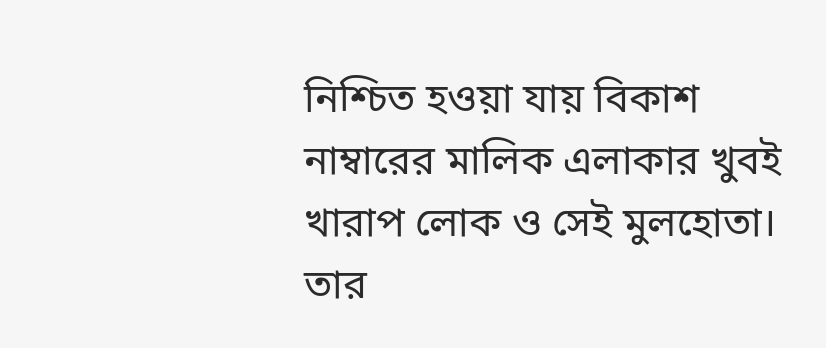নিশ্চিত হওয়া যায় বিকাশ নাম্বারের মালিক এলাকার খুবই খারাপ লোক ও সেই মুলহোতা। তার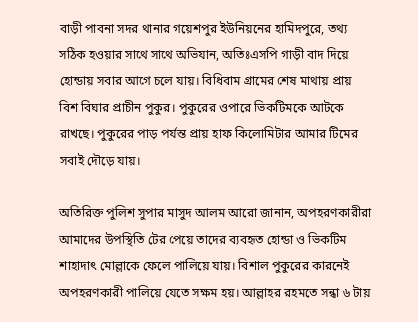বাড়ী পাবনা সদর থানার গয়েশপুর ইউনিয়নের হামিদপুরে, তথ্য সঠিক হওয়ার সাথে সাথে অভিযান, অতিঃএসপি গাড়ী বাদ দিয়ে হোন্ডায় সবার আগে চলে যায়। বিধিবাম গ্রামের শেষ মাথায় প্রায় বিশ বিঘার প্রাচীন পুকুর। পুকুরের ওপারে ভিকটিমকে আটকে রাখছে। পুকুরের পাড় পর্যন্ত প্রায় হাফ কিলোমিটার আমার টিমের সবাই দৌড়ে যায়।

অতিরিক্ত পুলিশ সুপার মাসুদ আলম আরো জানান, অপহরণকারীরা আমাদের উপস্থিতি টের পেয়ে তাদের ব্যবহৃত হোন্ডা ও ভিকটিম শাহাদাৎ মোল্লাকে ফেলে পালিয়ে যায়। বিশাল পুকুরের কারনেই অপহরণকারী পালিয়ে যেতে সক্ষম হয়। আল্লাহর রহমতে সন্ধা ৬ টায়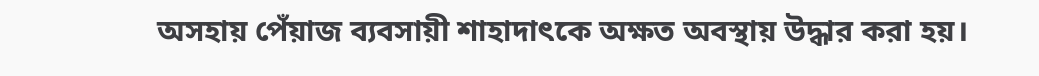অসহায় পেঁয়াজ ব্যবসায়ী শাহাদাৎকে অক্ষত অবস্থায় উদ্ধার করা হয়।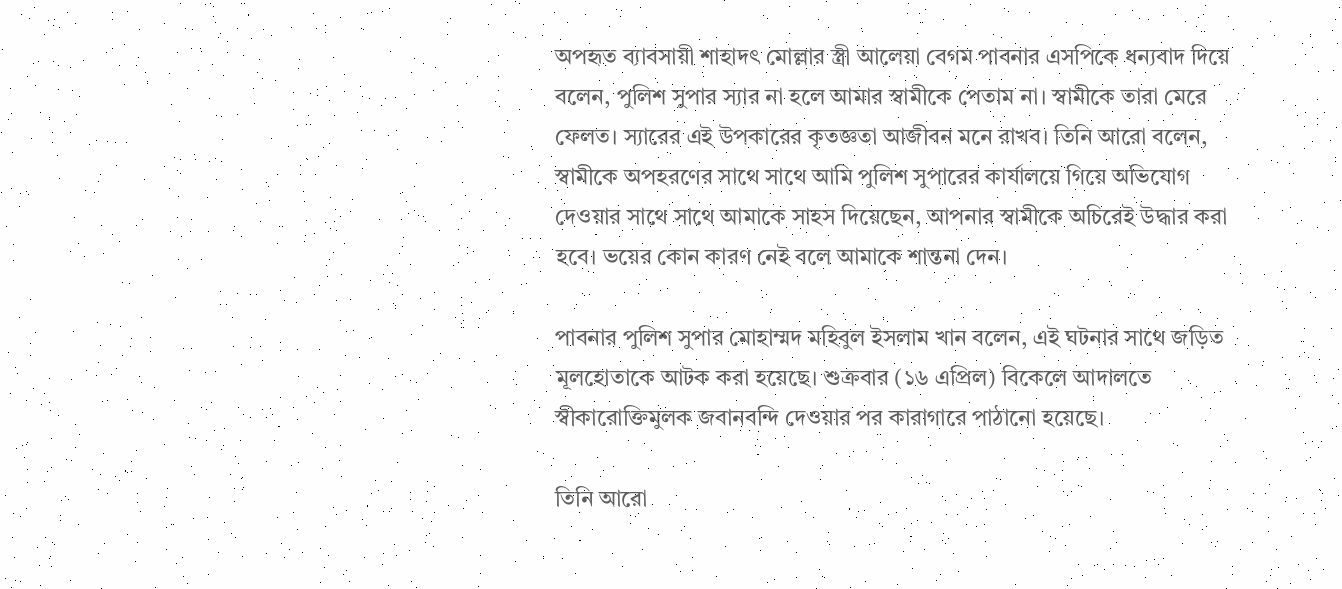অপহৃত ব্যাবসায়ী শাহাদৎ মোল্লার স্ত্রী আলেয়া বেগম পাবনার এসপিকে ধন্যবাদ দিয়ে বলেন, পুলিশ সুপার স্যার না হলে আমার স্বামীকে পেতাম না। স্বামীকে তারা মেরে ফেলত। স্যারের এই উপকারের কৃতজ্ঞতা আজীবন মনে রাখব। তিনি আরো বলেন, স্বামীকে অপহরণের সাথে সাথে আমি পুলিশ সুপারের কার্যালয়ে গিয়ে অভিযোগ দেওয়ার সাথে সাথে আমাকে সাহস দিয়েছেন, আপনার স্বামীকে অচিরেই উদ্ধার করা হবে। ভয়ের কোন কারণ নেই বলে আমাকে শান্তনা দেন।

পাবনার পুলিশ সুপার মোহাম্মদ মহিবুল ইসলাম খান বলেন, এই ঘটনার সাথে জড়িত মূলহোতাকে আটক করা হয়েছে। শুক্রবার (১৬ এপ্রিল) বিকেলে আদালতে স্বীকারোক্তিমুলক জবানবন্দি দেওয়ার পর কারাগারে পাঠানো হয়েছে।

তিনি আরো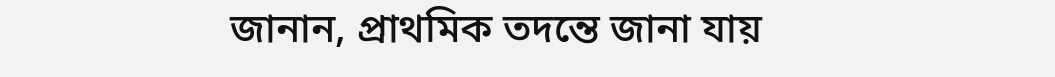জানান, প্রাথমিক তদন্তে জানা যায়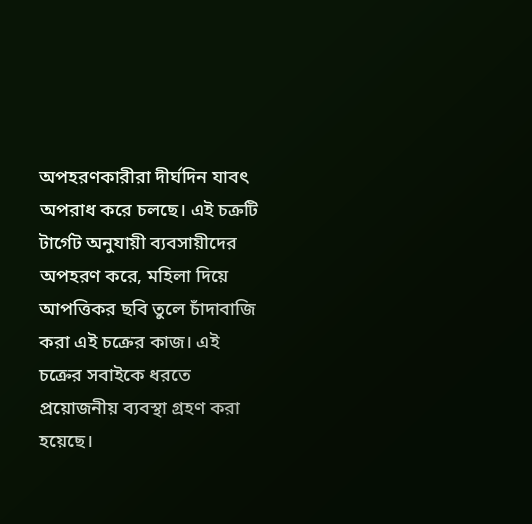অপহরণকারীরা দীর্ঘদিন যাবৎ অপরাধ করে চলছে। এই চক্রটি টার্গেট অনুযায়ী ব্যবসায়ীদের অপহরণ করে, মহিলা দিয়ে আপত্তিকর ছবি তুলে চাঁদাবাজি করা এই চক্রের কাজ। এই চক্রের সবাইকে ধরতে প্রয়োজনীয় ব্যবস্থা গ্রহণ করা হয়েছে।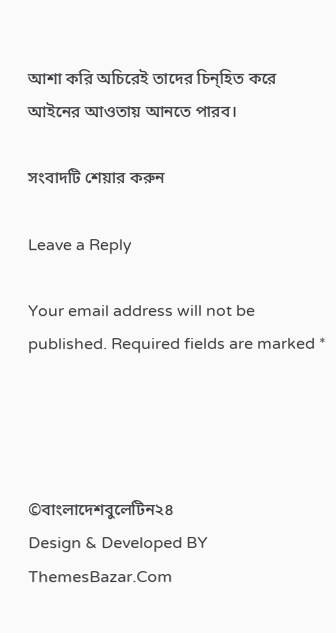আশা করি অচিরেই তাদের চিন্হিত করে আইনের আওতায় আনতে পারব।

সংবাদটি শেয়ার করুন

Leave a Reply

Your email address will not be published. Required fields are marked *




©বাংলাদেশবুলেটিন২৪
Design & Developed BY ThemesBazar.Com